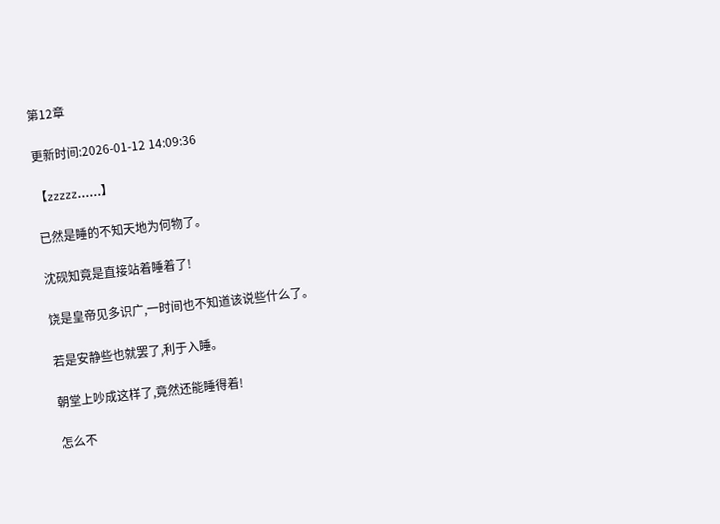第12章

更新时间:2026-01-12 14:09:36

【zzzzz……】

已然是睡的不知天地为何物了。

沈砚知竟是直接站着睡着了!

饶是皇帝见多识广,一时间也不知道该说些什么了。

若是安静些也就罢了,利于入睡。

朝堂上吵成这样了,竟然还能睡得着!

怎么不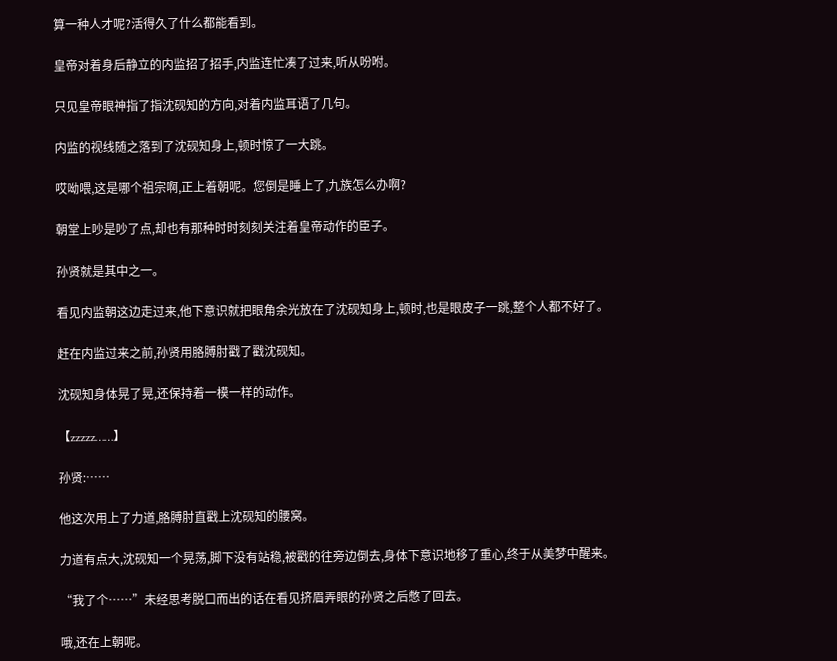算一种人才呢?活得久了什么都能看到。

皇帝对着身后静立的内监招了招手,内监连忙凑了过来,听从吩咐。

只见皇帝眼神指了指沈砚知的方向,对着内监耳语了几句。

内监的视线随之落到了沈砚知身上,顿时惊了一大跳。

哎呦喂,这是哪个祖宗啊,正上着朝呢。您倒是睡上了,九族怎么办啊?

朝堂上吵是吵了点,却也有那种时时刻刻关注着皇帝动作的臣子。

孙贤就是其中之一。

看见内监朝这边走过来,他下意识就把眼角余光放在了沈砚知身上,顿时,也是眼皮子一跳,整个人都不好了。

赶在内监过来之前,孙贤用胳膊肘戳了戳沈砚知。

沈砚知身体晃了晃,还保持着一模一样的动作。

【zzzzz……】

孙贤:……

他这次用上了力道,胳膊肘直戳上沈砚知的腰窝。

力道有点大,沈砚知一个晃荡,脚下没有站稳,被戳的往旁边倒去,身体下意识地移了重心,终于从美梦中醒来。

“我了个……”未经思考脱口而出的话在看见挤眉弄眼的孙贤之后憋了回去。

哦,还在上朝呢。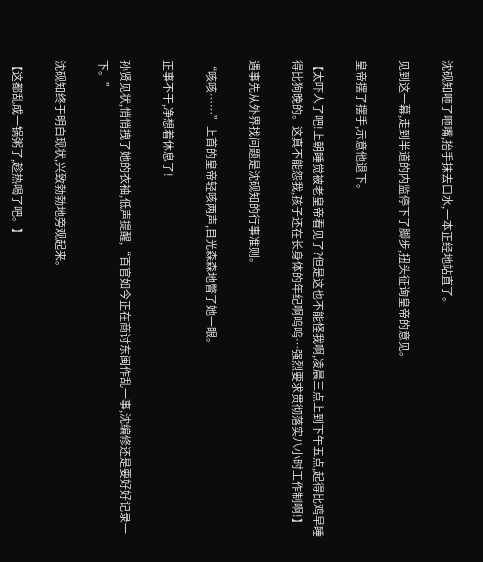沈砚知咂了咂嘴,抬手抹去口水,一本正经地站直了。

见到这一幕,走到半道的内监停下了脚步,扭头征询皇帝的意见。

皇帝摆了摆手,示意他退下。

【太吓人了吧!上朝睡觉被老皇帝看见了?但是这也不能怪我啊,凌晨三点上到下午五点,起得比鸡早睡得比狗晚的。这真不能怨我,孩子还在长身体的年纪啊呜呜…强烈要求贯彻落实八小时工作制啊!】

遇事先从外界找问题是沈砚知的行事准则。

“咳咳……”上首的皇帝轻咳两声,目光森森地瞥了她一眼。

正事不干,净想着休息了!

孙贤见状,悄悄拽了她的衣袖,低声提醒,“百官如今正在商讨东闽作乱一事,沈编修还是要好好记录一下。”

沈砚知终于明白现状,兴致勃勃地旁观起来。

【这都乱成一锅粥了,趁热喝了吧。】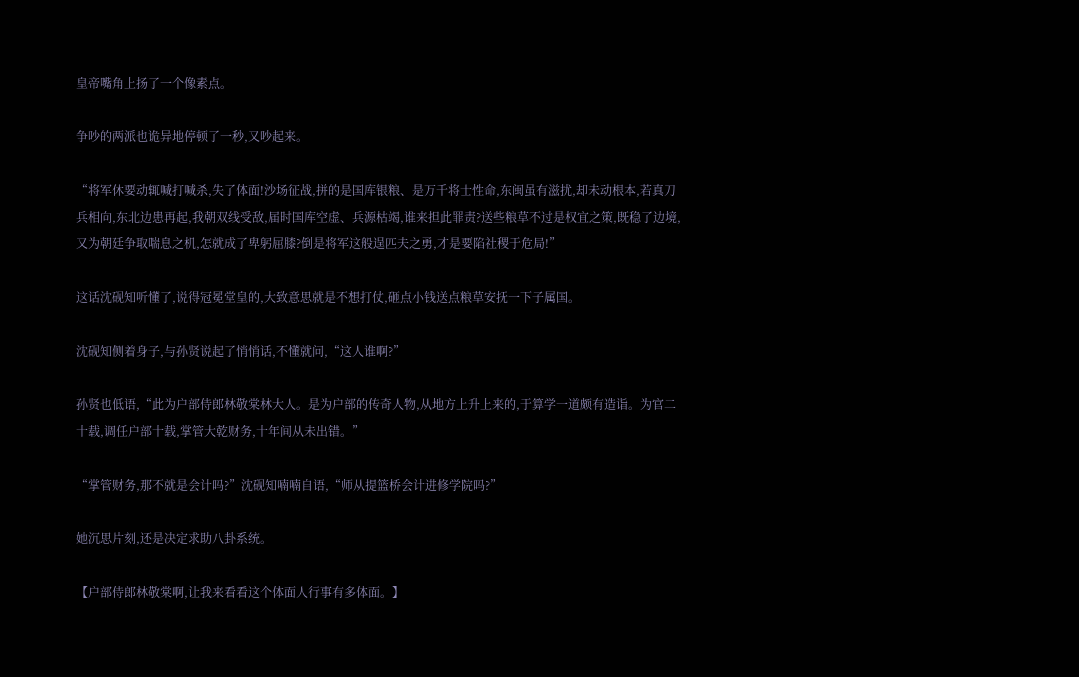皇帝嘴角上扬了一个像素点。

争吵的两派也诡异地停顿了一秒,又吵起来。

“将军休要动辄喊打喊杀,失了体面!沙场征战,拼的是国库银粮、是万千将士性命,东闽虽有滋扰,却未动根本,若真刀兵相向,东北边患再起,我朝双线受敌,届时国库空虚、兵源枯竭,谁来担此罪责?送些粮草不过是权宜之策,既稳了边境,又为朝廷争取喘息之机,怎就成了卑躬屈膝?倒是将军这般逞匹夫之勇,才是要陷社稷于危局!”

这话沈砚知听懂了,说得冠冕堂皇的,大致意思就是不想打仗,砸点小钱送点粮草安抚一下子属国。

沈砚知侧着身子,与孙贤说起了悄悄话,不懂就问,“这人谁啊?”

孙贤也低语,“此为户部侍郎林敬棠林大人。是为户部的传奇人物,从地方上升上来的,于算学一道颇有造诣。为官二十载,调任户部十载,掌管大乾财务,十年间从未出错。”

“掌管财务,那不就是会计吗?”沈砚知喃喃自语,“师从提篮桥会计进修学院吗?”

她沉思片刻,还是决定求助八卦系统。

【户部侍郎林敬棠啊,让我来看看这个体面人行事有多体面。】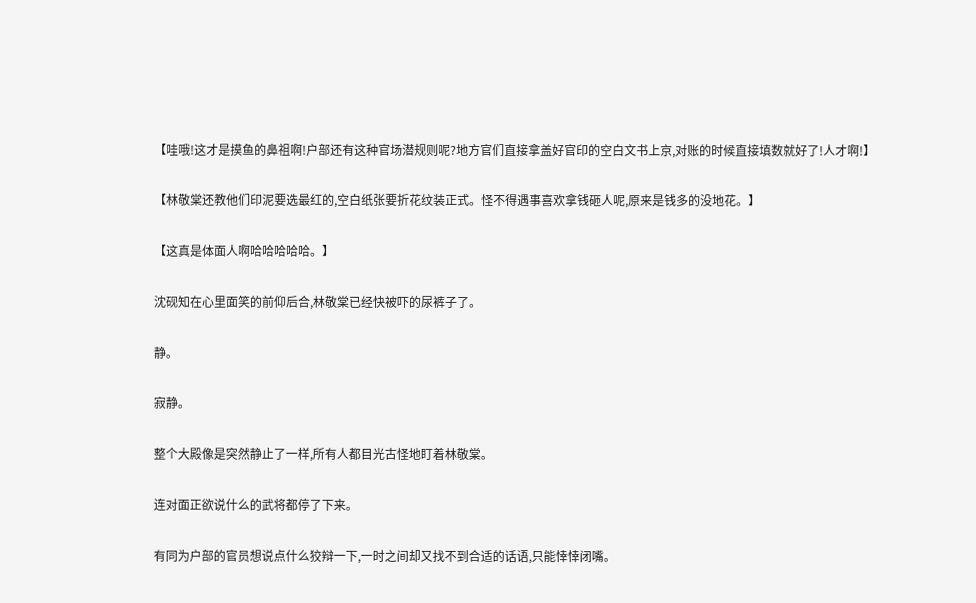【哇哦!这才是摸鱼的鼻祖啊!户部还有这种官场潜规则呢?地方官们直接拿盖好官印的空白文书上京,对账的时候直接填数就好了!人才啊!】

【林敬棠还教他们印泥要选最红的,空白纸张要折花纹装正式。怪不得遇事喜欢拿钱砸人呢,原来是钱多的没地花。】

【这真是体面人啊哈哈哈哈哈。】

沈砚知在心里面笑的前仰后合,林敬棠已经快被吓的尿裤子了。

静。

寂静。

整个大殿像是突然静止了一样,所有人都目光古怪地盯着林敬棠。

连对面正欲说什么的武将都停了下来。

有同为户部的官员想说点什么狡辩一下,一时之间却又找不到合适的话语,只能悻悻闭嘴。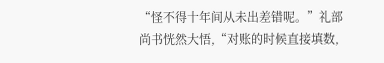“怪不得十年间从未出差错呢。”礼部尚书恍然大悟,“对账的时候直接填数,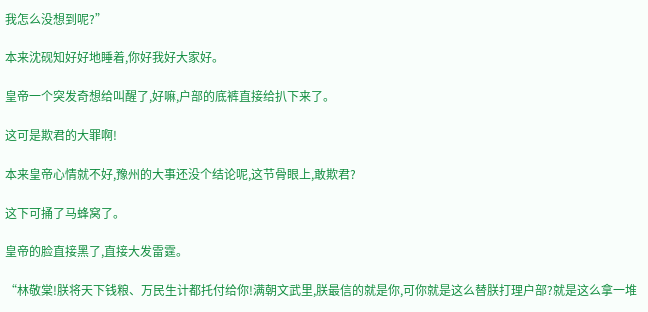我怎么没想到呢?”

本来沈砚知好好地睡着,你好我好大家好。

皇帝一个突发奇想给叫醒了,好嘛,户部的底裤直接给扒下来了。

这可是欺君的大罪啊!

本来皇帝心情就不好,豫州的大事还没个结论呢,这节骨眼上,敢欺君?

这下可捅了马蜂窝了。

皇帝的脸直接黑了,直接大发雷霆。

“林敬棠!朕将天下钱粮、万民生计都托付给你!满朝文武里,朕最信的就是你,可你就是这么替朕打理户部?就是这么拿一堆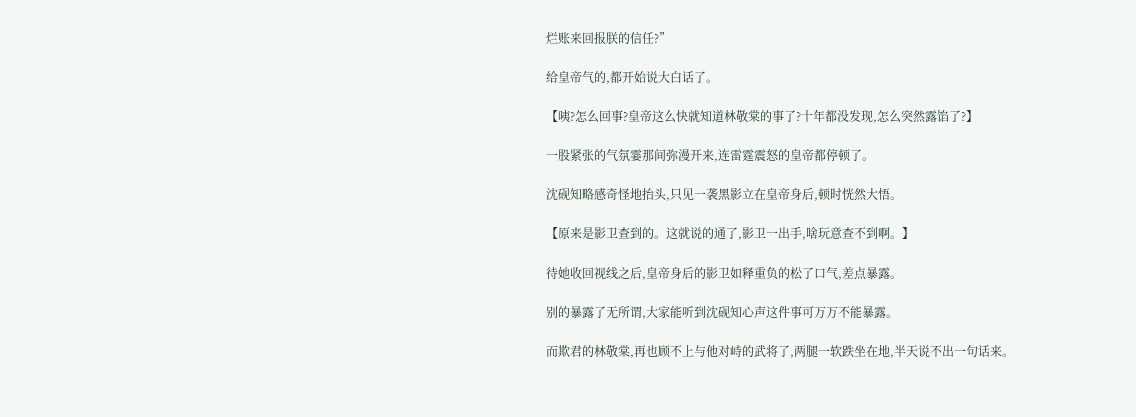烂账来回报朕的信任?”

给皇帝气的,都开始说大白话了。

【咦?怎么回事?皇帝这么快就知道林敬棠的事了?十年都没发现,怎么突然露馅了?】

一股紧张的气氛霎那间弥漫开来,连雷霆震怒的皇帝都停顿了。

沈砚知略感奇怪地抬头,只见一袭黑影立在皇帝身后,顿时恍然大悟。

【原来是影卫查到的。这就说的通了,影卫一出手,啥玩意查不到啊。】

待她收回视线之后,皇帝身后的影卫如释重负的松了口气,差点暴露。

别的暴露了无所谓,大家能听到沈砚知心声这件事可万万不能暴露。

而欺君的林敬棠,再也顾不上与他对峙的武将了,两腿一软跌坐在地,半天说不出一句话来。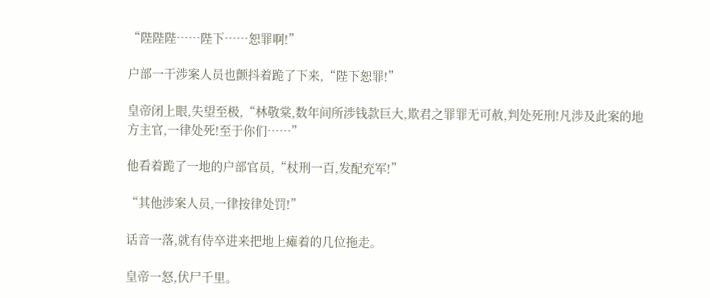“陛陛陛……陛下……恕罪啊!”

户部一干涉案人员也颤抖着跪了下来,“陛下恕罪!”

皇帝闭上眼,失望至极,“林敬棠,数年间所涉钱款巨大,欺君之罪罪无可赦,判处死刑!凡涉及此案的地方主官,一律处死!至于你们……”

他看着跪了一地的户部官员,“杖刑一百,发配充军!”

“其他涉案人员,一律按律处罚!”

话音一落,就有侍卒进来把地上瘫着的几位拖走。

皇帝一怒,伏尸千里。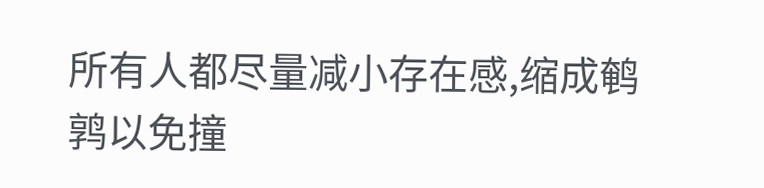所有人都尽量减小存在感,缩成鹌鹑以免撞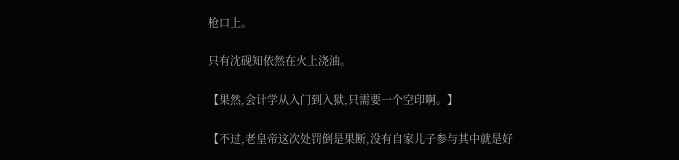枪口上。

只有沈砚知依然在火上浇油。

【果然,会计学从入门到入狱,只需要一个空印啊。】

【不过,老皇帝这次处罚倒是果断,没有自家儿子参与其中就是好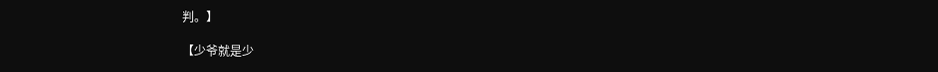判。】

【少爷就是少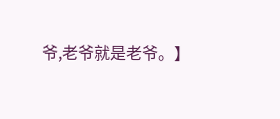爷,老爷就是老爷。】